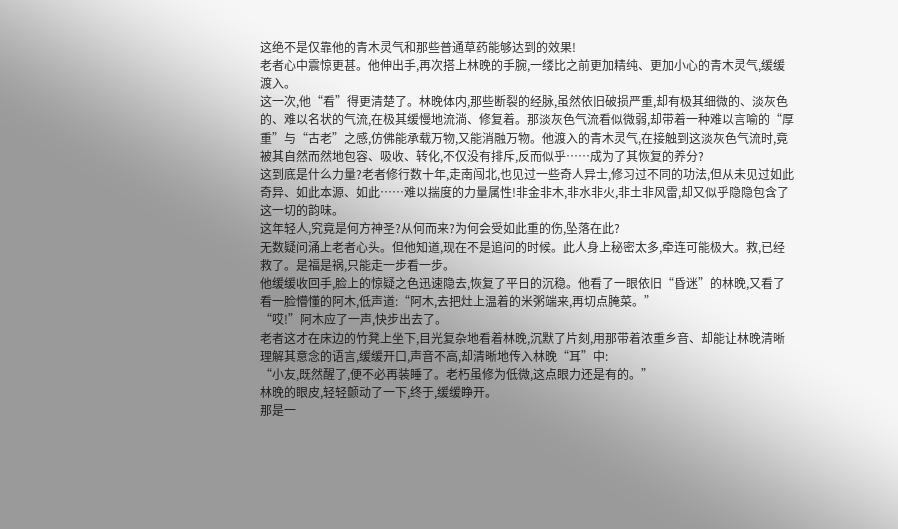这绝不是仅靠他的青木灵气和那些普通草药能够达到的效果!
老者心中震惊更甚。他伸出手,再次搭上林晚的手腕,一缕比之前更加精纯、更加小心的青木灵气,缓缓渡入。
这一次,他“看”得更清楚了。林晚体内,那些断裂的经脉,虽然依旧破损严重,却有极其细微的、淡灰色的、难以名状的气流,在极其缓慢地流淌、修复着。那淡灰色气流看似微弱,却带着一种难以言喻的“厚重”与“古老”之感,仿佛能承载万物,又能消融万物。他渡入的青木灵气,在接触到这淡灰色气流时,竟被其自然而然地包容、吸收、转化,不仅没有排斥,反而似乎……成为了其恢复的养分?
这到底是什么力量?老者修行数十年,走南闯北,也见过一些奇人异士,修习过不同的功法,但从未见过如此奇异、如此本源、如此……难以揣度的力量属性!非金非木,非水非火,非土非风雷,却又似乎隐隐包含了这一切的韵味。
这年轻人,究竟是何方神圣?从何而来?为何会受如此重的伤,坠落在此?
无数疑问涌上老者心头。但他知道,现在不是追问的时候。此人身上秘密太多,牵连可能极大。救,已经救了。是福是祸,只能走一步看一步。
他缓缓收回手,脸上的惊疑之色迅速隐去,恢复了平日的沉稳。他看了一眼依旧“昏迷”的林晚,又看了看一脸懵懂的阿木,低声道:“阿木,去把灶上温着的米粥端来,再切点腌菜。”
“哎!”阿木应了一声,快步出去了。
老者这才在床边的竹凳上坐下,目光复杂地看着林晚,沉默了片刻,用那带着浓重乡音、却能让林晚清晰理解其意念的语言,缓缓开口,声音不高,却清晰地传入林晚“耳”中:
“小友,既然醒了,便不必再装睡了。老朽虽修为低微,这点眼力还是有的。”
林晚的眼皮,轻轻颤动了一下,终于,缓缓睁开。
那是一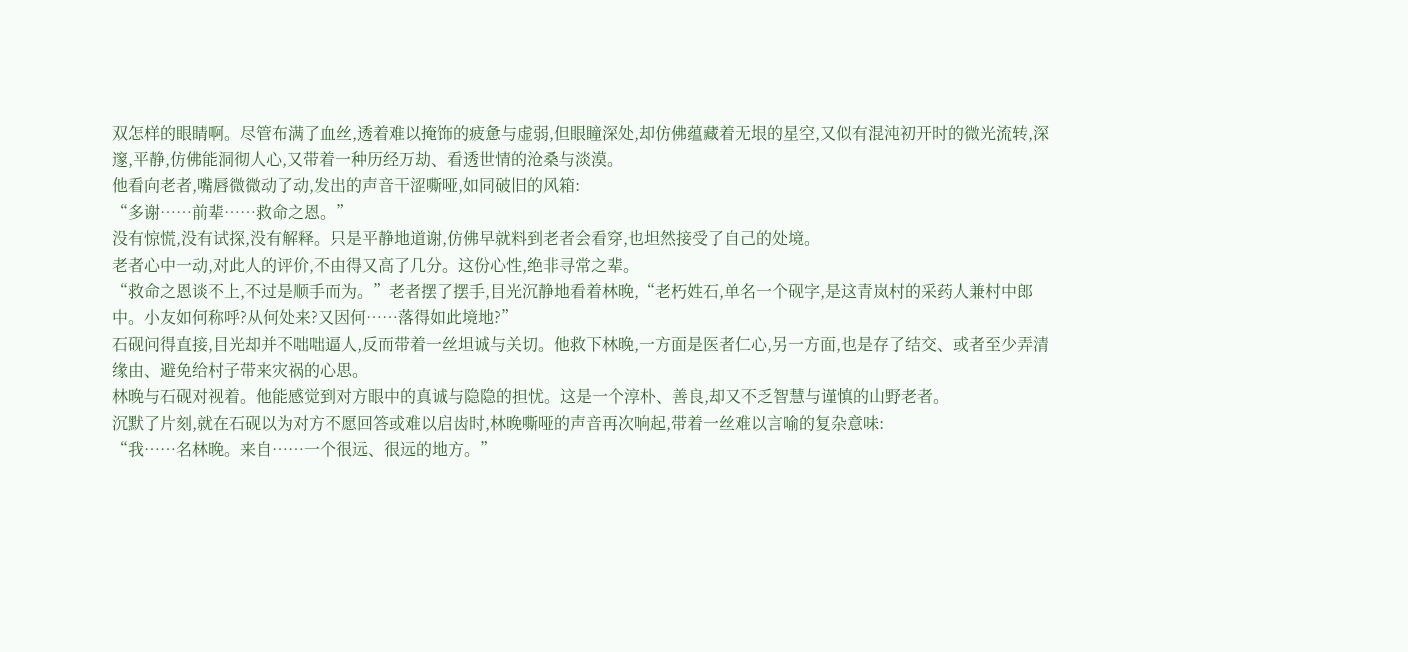双怎样的眼睛啊。尽管布满了血丝,透着难以掩饰的疲惫与虚弱,但眼瞳深处,却仿佛蕴藏着无垠的星空,又似有混沌初开时的微光流转,深邃,平静,仿佛能洞彻人心,又带着一种历经万劫、看透世情的沧桑与淡漠。
他看向老者,嘴唇微微动了动,发出的声音干涩嘶哑,如同破旧的风箱:
“多谢……前辈……救命之恩。”
没有惊慌,没有试探,没有解释。只是平静地道谢,仿佛早就料到老者会看穿,也坦然接受了自己的处境。
老者心中一动,对此人的评价,不由得又高了几分。这份心性,绝非寻常之辈。
“救命之恩谈不上,不过是顺手而为。”老者摆了摆手,目光沉静地看着林晚,“老朽姓石,单名一个砚字,是这青岚村的采药人兼村中郎中。小友如何称呼?从何处来?又因何……落得如此境地?”
石砚问得直接,目光却并不咄咄逼人,反而带着一丝坦诚与关切。他救下林晚,一方面是医者仁心,另一方面,也是存了结交、或者至少弄清缘由、避免给村子带来灾祸的心思。
林晚与石砚对视着。他能感觉到对方眼中的真诚与隐隐的担忧。这是一个淳朴、善良,却又不乏智慧与谨慎的山野老者。
沉默了片刻,就在石砚以为对方不愿回答或难以启齿时,林晚嘶哑的声音再次响起,带着一丝难以言喻的复杂意味:
“我……名林晚。来自……一个很远、很远的地方。”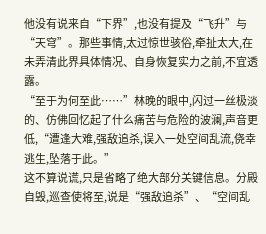他没有说来自“下界”,也没有提及“飞升”与“天穹”。那些事情,太过惊世骇俗,牵扯太大,在未弄清此界具体情况、自身恢复实力之前,不宜透露。
“至于为何至此……”林晚的眼中,闪过一丝极淡的、仿佛回忆起了什么痛苦与危险的波澜,声音更低,“遭逢大难,强敌追杀,误入一处空间乱流,侥幸逃生,坠落于此。”
这不算说谎,只是省略了绝大部分关键信息。分殿自毁,巡查使将至,说是“强敌追杀”、“空间乱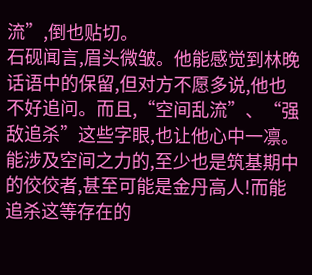流”,倒也贴切。
石砚闻言,眉头微皱。他能感觉到林晚话语中的保留,但对方不愿多说,他也不好追问。而且,“空间乱流”、“强敌追杀”这些字眼,也让他心中一凛。能涉及空间之力的,至少也是筑基期中的佼佼者,甚至可能是金丹高人!而能追杀这等存在的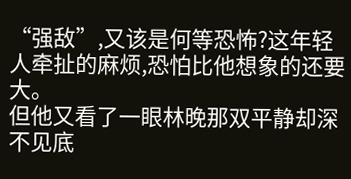“强敌”,又该是何等恐怖?这年轻人牵扯的麻烦,恐怕比他想象的还要大。
但他又看了一眼林晚那双平静却深不见底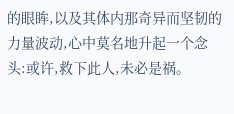的眼眸,以及其体内那奇异而坚韧的力量波动,心中莫名地升起一个念头:或许,救下此人,未必是祸。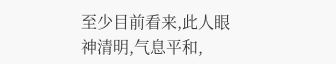至少目前看来,此人眼神清明,气息平和,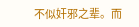不似奸邪之辈。而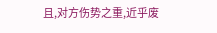且,对方伤势之重,近乎废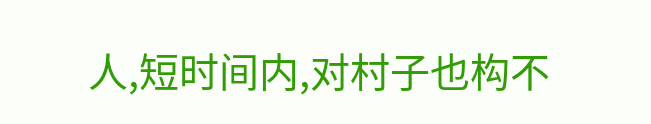人,短时间内,对村子也构不